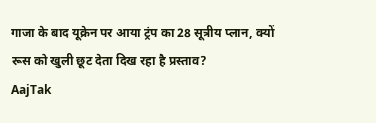गाजा के बाद यूक्रेन पर आया ट्रंप का 28 सूत्रीय प्लान, क्यों रूस को खुली छूट देता दिख रहा है प्रस्ताव?
AajTak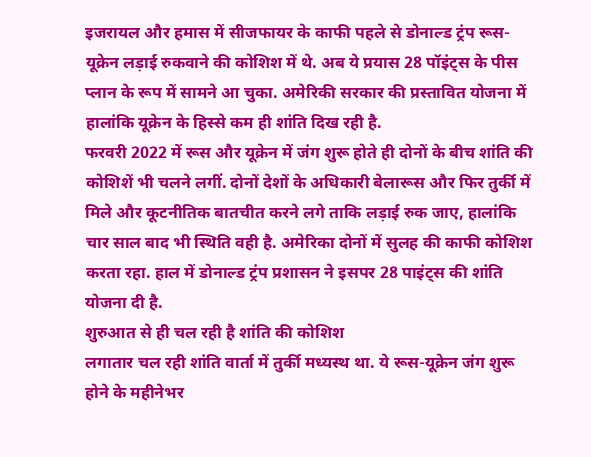इजरायल और हमास में सीजफायर के काफी पहले से डोनाल्ड ट्रंप रूस-यूक्रेन लड़ाई रुकवाने की कोशिश में थे. अब ये प्रयास 28 पॉइंट्स के पीस प्लान के रूप में सामने आ चुका. अमेरिकी सरकार की प्रस्तावित योजना में हालांकि यूक्रेन के हिस्से कम ही शांति दिख रही है.
फरवरी 2022 में रूस और यूक्रेन में जंग शुरू होते ही दोनों के बीच शांति की कोशिशें भी चलने लगीं. दोनों देशों के अधिकारी बेलारूस और फिर तुर्की में मिले और कूटनीतिक बातचीत करने लगे ताकि लड़ाई रुक जाए, हालांकि चार साल बाद भी स्थिति वही है. अमेरिका दोनों में सुलह की काफी कोशिश करता रहा. हाल में डोनाल्ड ट्रंप प्रशासन ने इसपर 28 पाइंट्स की शांति योजना दी है.
शुरुआत से ही चल रही है शांति की कोशिश
लगातार चल रही शांति वार्ता में तुर्की मध्यस्थ था. ये रूस-यूक्रेन जंग शुरू होने के महीनेभर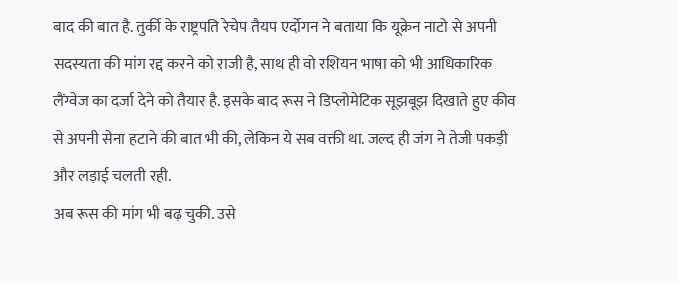बाद की बात है. तुर्की के राष्ट्रपति रेचेप तैयप एर्दोगन ने बताया कि यूक्रेन नाटो से अपनी सदस्यता की मांग रद्द करने को राजी है, साथ ही वो रशियन भाषा को भी आधिकारिक लैंग्वेज का दर्जा देने को तैयार है. इसके बाद रूस ने डिप्लोमेटिक सूझबूझ दिखाते हुए कीव से अपनी सेना हटाने की बात भी की, लेकिन ये सब वक्ती था. जल्द ही जंग ने तेजी पकड़ी और लड़ाई चलती रही.
अब रूस की मांग भी बढ़ चुकी. उसे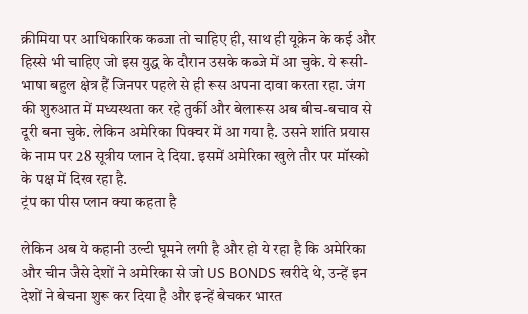क्रीमिया पर आधिकारिक कब्जा तो चाहिए ही, साथ ही यूक्रेन के कई और हिस्से भी चाहिए जो इस युद्ध के दौरान उसके कब्जे में आ चुके. ये रूसी-भाषा बहुल क्षेत्र हैं जिनपर पहले से ही रूस अपना दावा करता रहा. जंग की शुरुआत में मध्यस्थता कर रहे तुर्की और बेलारूस अब बीच-बचाव से दूरी बना चुके. लेकिन अमेरिका पिक्चर में आ गया है. उसने शांति प्रयास के नाम पर 28 सूत्रीय प्लान दे दिया. इसमें अमेरिका खुले तौर पर मॉस्को के पक्ष में दिख रहा है.
ट्रंप का पीस प्लान क्या कहता है

लेकिन अब ये कहानी उल्टी घूमने लगी है और हो ये रहा है कि अमेरिका और चीन जैसे देशों ने अमेरिका से जो US BONDS खरीदे थे, उन्हें इन देशों ने बेचना शुरू कर दिया है और इन्हें बेचकर भारत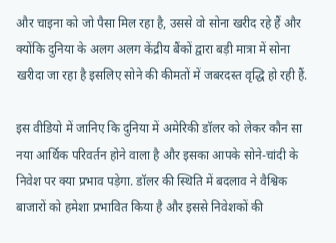और चाइना को जो पैसा मिल रहा है, उससे वो सोना खरीद रहे हैं और क्योंकि दुनिया के अलग अलग केंद्रीय बैंकों द्वारा बड़ी मात्रा में सोना खरीदा जा रहा है इसलिए सोने की कीमतों में जबरदस्त वृद्धि हो रही हैं.

इस वीडियो में जानिए कि दुनिया में अमेरिकी डॉलर को लेकर कौन सा नया आर्थिक परिवर्तन होने वाला है और इसका आपके सोने-चांदी के निवेश पर क्या प्रभाव पड़ेगा. डॉलर की स्थिति में बदलाव ने वैश्विक बाजारों को हमेशा प्रभावित किया है और इससे निवेशकों की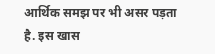आर्थिक समझ पर भी असर पड़ता है. इस खास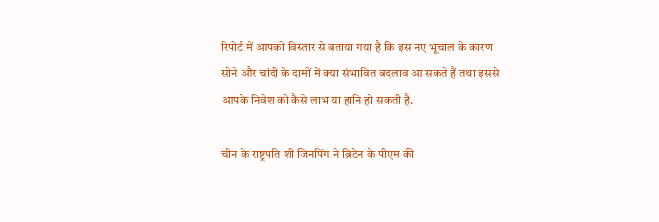रिपोर्ट में आपको विस्तार से बताया गया है कि इस नए भूचाल के कारण सोने और चांदी के दामों में क्या संभावित बदलाव आ सकते हैं तथा इससे आपके निवेश को कैसे लाभ या हानि हो सकती है.

चीन के राष्ट्रपति शी जिनपिंग ने ब्रिटेन के पीएम की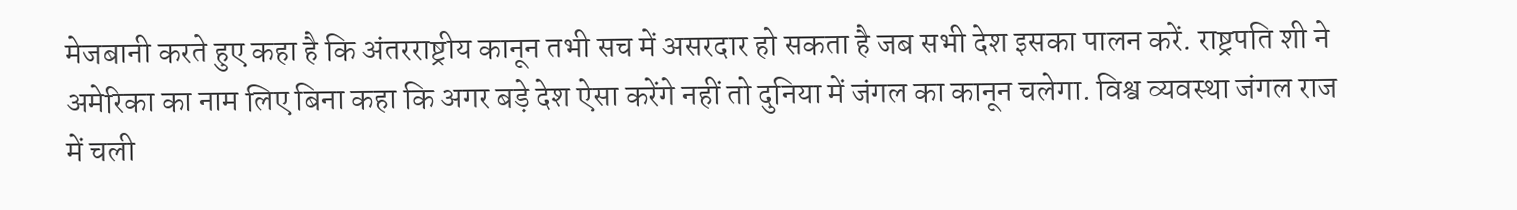मेजबानी करते हुए कहा है कि अंतरराष्ट्रीय कानून तभी सच में असरदार हो सकता है जब सभी देश इसका पालन करें. राष्ट्रपति शी ने अमेरिका का नाम लिए बिना कहा कि अगर बड़े देश ऐसा करेंगे नहीं तो दुनिया में जंगल का कानून चलेगा. विश्व व्यवस्था जंगल राज में चली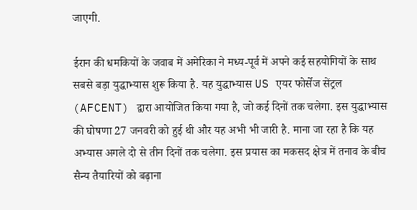जाएगी.

ईरान की धमकियों के जवाब में अमेरिका ने मध्य-पूर्व में अपने कई सहयोगियों के साथ सबसे बड़ा युद्धाभ्यास शुरू किया है. यह युद्धाभ्यास US एयर फोर्सेज सेंट्रल (AFCENT) द्वारा आयोजित किया गया है, जो कई दिनों तक चलेगा. इस युद्धाभ्यास की घोषणा 27 जनवरी को हुई थी और यह अभी भी जारी है. माना जा रहा है कि यह अभ्यास अगले दो से तीन दिनों तक चलेगा. इस प्रयास का मकसद क्षेत्र में तनाव के बीच सैन्य तैयारियों को बढ़ाना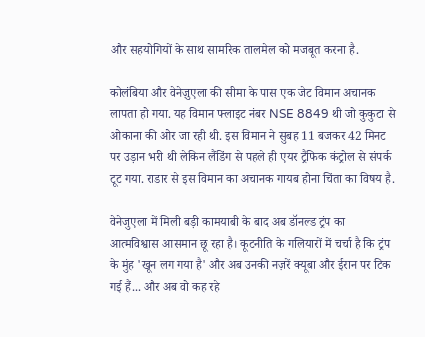और सहयोगियों के साथ सामरिक तालमेल को मजबूत करना है.

कोलंबिया और वेनेज़ुएला की सीमा के पास एक जेट विमान अचानक लापता हो गया. यह विमान फ्लाइट नंबर NSE 8849 थी जो कुकुटा से ओकाना की ओर जा रही थी. इस विमान ने सुबह 11 बजकर 42 मिनट पर उड़ान भरी थी लेकिन लैंडिंग से पहले ही एयर ट्रैफिक कंट्रोल से संपर्क टूट गया. राडार से इस विमान का अचानक गायब होना चिंता का विषय है.

वेनेजुएला में मिली बड़ी कामयाबी के बाद अब डॉनल्ड ट्रंप का आत्मविश्वास आसमान छू रहा है। कूटनीति के गलियारों में चर्चा है कि ट्रंप के मुंह 'खून लग गया है' और अब उनकी नज़रें क्यूबा और ईरान पर टिक गई हैं... और अब वो कह रहे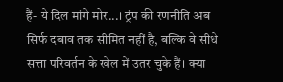हैं- ये दिल मांगे मोर...। ट्रंप की रणनीति अब सिर्फ दबाव तक सीमित नहीं है, बल्कि वे सीधे सत्ता परिवर्तन के खेल में उतर चुके हैं। क्या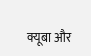क्यूबा और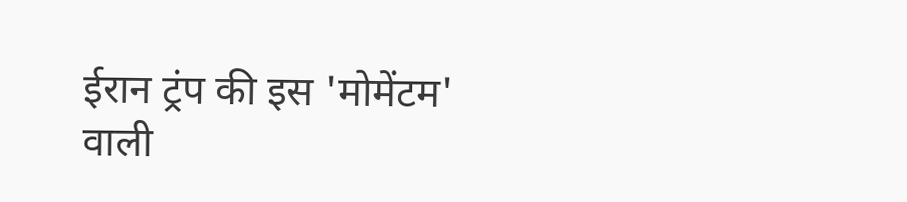ईरान ट्रंप की इस 'मोमेंटम' वाली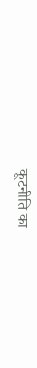कूटनीति का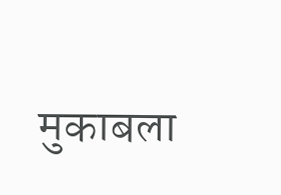मुकाबला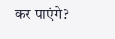कर पाएंगे?